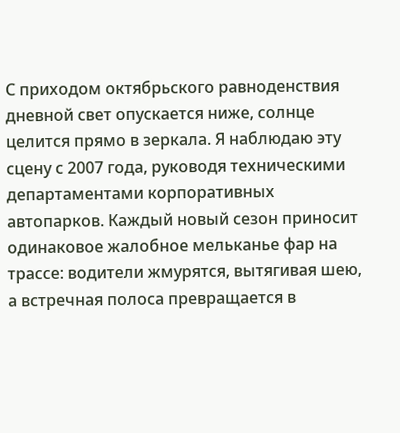С приходом октябрьского равноденствия дневной свет опускается ниже, солнце целится прямо в зеркала. Я наблюдаю эту сцену с 2007 года, руководя техническими департаментами корпоративных автопарков. Каждый новый сезон приносит одинаковое жалобное мельканье фар на трассе: водители жмурятся, вытягивая шею, а встречная полоса превращается в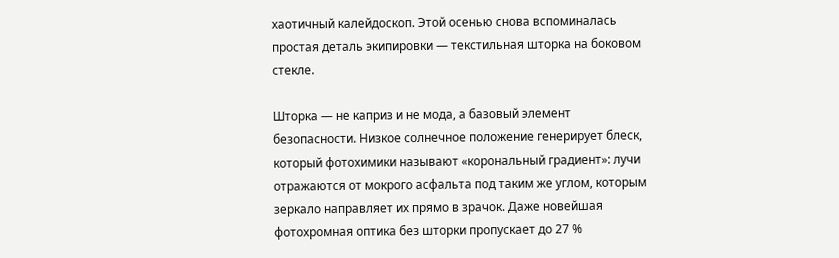хаотичный калейдоскоп. Этой осенью снова вспоминалась простая деталь экипировки — текстильная шторка на боковом стекле.

Шторка — не каприз и не мода, а базовый элемент безопасности. Низкое солнечное положение генерирует блеск, который фотохимики называют «корональный градиент»: лучи отражаются от мокрого асфальта под таким же углом, которым зеркало направляет их прямо в зрачок. Даже новейшая фотохромная оптика без шторки пропускает до 27 %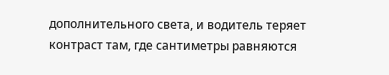дополнительного света, и водитель теряет контраст там, где сантиметры равняются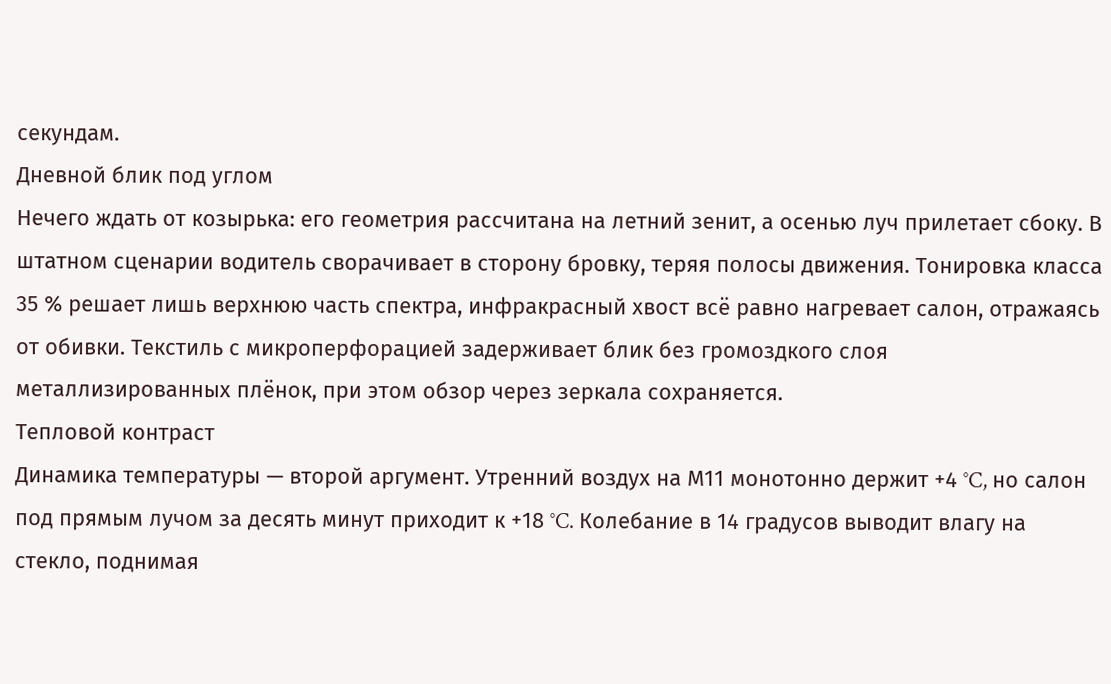секундам.
Дневной блик под углом
Нечего ждать от козырька: его геометрия рассчитана на летний зенит, а осенью луч прилетает сбоку. В штатном сценарии водитель сворачивает в сторону бровку, теряя полосы движения. Тонировка класса 35 % решает лишь верхнюю часть спектра, инфракрасный хвост всё равно нагревает салон, отражаясь от обивки. Текстиль с микроперфорацией задерживает блик без громоздкого слоя металлизированных плёнок, при этом обзор через зеркала сохраняется.
Тепловой контраст
Динамика температуры — второй аргумент. Утренний воздух на М11 монотонно держит +4 °C, но салон под прямым лучом за десять минут приходит к +18 °C. Колебание в 14 градусов выводит влагу на стекло, поднимая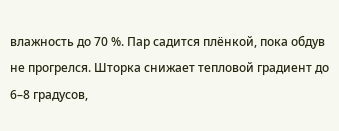влажность до 70 %. Пар садится плёнкой, пока обдув не прогрелся. Шторка снижает тепловой градиент до 6–8 градусов,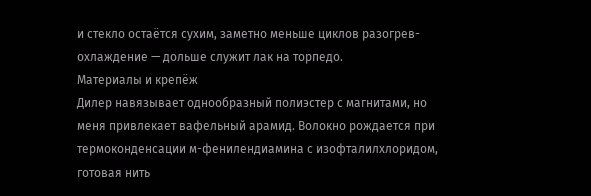и стекло остаётся сухим, заметно меньше циклов разогрев-охлаждение — дольше служит лак на торпедо.
Материалы и крепёж
Дилер навязывает однообразный полиэстер с магнитами, но меня привлекает вафельный арамид. Волокно рождается при термоконденсации м-фенилендиамина с изофталилхлоридом, готовая нить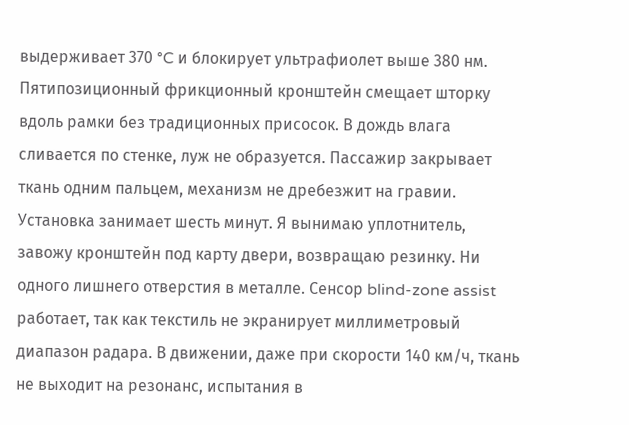выдерживает 370 °C и блокирует ультрафиолет выше 380 нм. Пятипозиционный фрикционный кронштейн смещает шторку вдоль рамки без традиционных присосок. В дождь влага сливается по стенке, луж не образуется. Пассажир закрывает ткань одним пальцем, механизм не дребезжит на гравии.
Установка занимает шесть минут. Я вынимаю уплотнитель, завожу кронштейн под карту двери, возвращаю резинку. Ни одного лишнего отверстия в металле. Сенсор blind-zone assist работает, так как текстиль не экранирует миллиметровый диапазон радара. В движении, даже при скорости 140 км/ч, ткань не выходит на резонанс, испытания в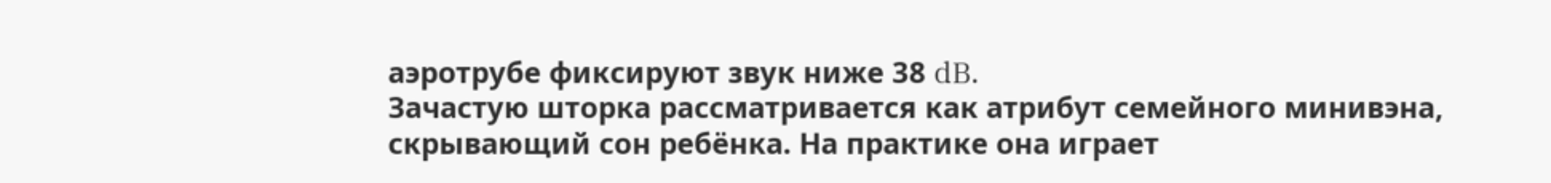аэротрубе фиксируют звук ниже 38 dB.
Зачастую шторка рассматривается как атрибут семейного минивэна, скрывающий сон ребёнка. На практике она играет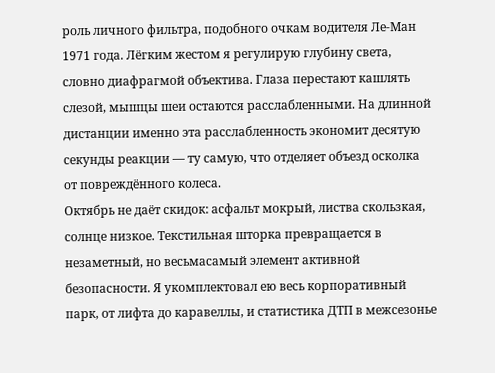роль личного фильтра, подобного очкам водителя Ле-Ман 1971 года. Лёгким жестом я регулирую глубину света, словно диафрагмой объектива. Глаза перестают кашлять слезой, мышцы шеи остаются расслабленными. На длинной дистанции именно эта расслабленность экономит десятую секунды реакции — ту самую, что отделяет объезд осколка от повреждённого колеса.
Октябрь не даёт скидок: асфальт мокрый, листва скользкая, солнце низкое. Текстильная шторка превращается в незаметный, но весьмасамый элемент активной безопасности. Я укомплектовал ею весь корпоративный парк, от лифта до каравеллы, и статистика ДТП в межсезонье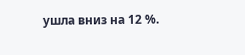ушла вниз на 12 %.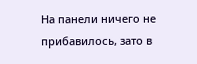На панели ничего не прибавилось, зато в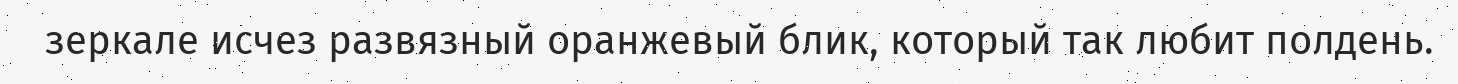зеркале исчез развязный оранжевый блик, который так любит полдень.